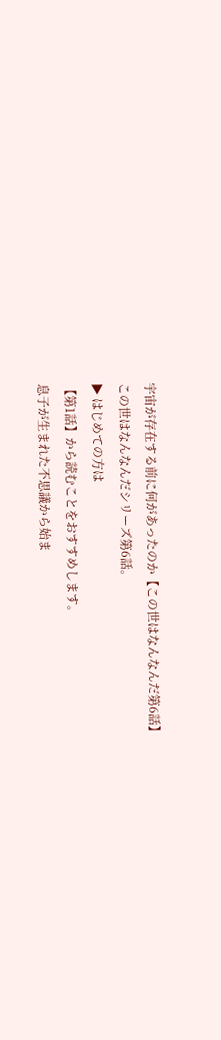宇宙が存在する前に何があったのか【この世はなんなんだ第6話】
この世はなんなんだシリーズ第6話。
▶ はじめての方は
【第1話】から読むことをおすすめします。
息子が生まれた不思議から始ま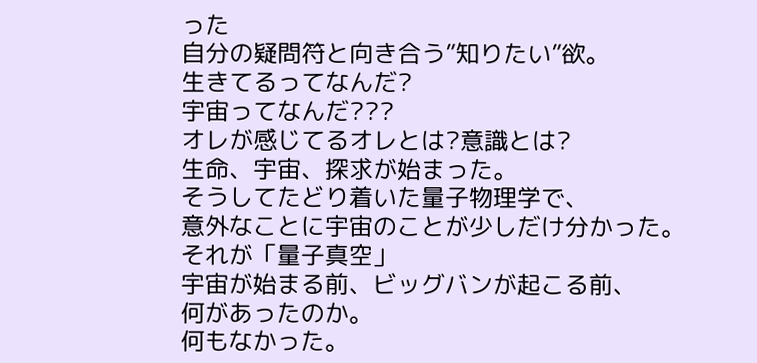った
自分の疑問符と向き合う”知りたい”欲。
生きてるってなんだ?
宇宙ってなんだ???
オレが感じてるオレとは?意識とは?
生命、宇宙、探求が始まった。
そうしてたどり着いた量子物理学で、
意外なことに宇宙のことが少しだけ分かった。
それが「量子真空」
宇宙が始まる前、ビッグバンが起こる前、
何があったのか。
何もなかった。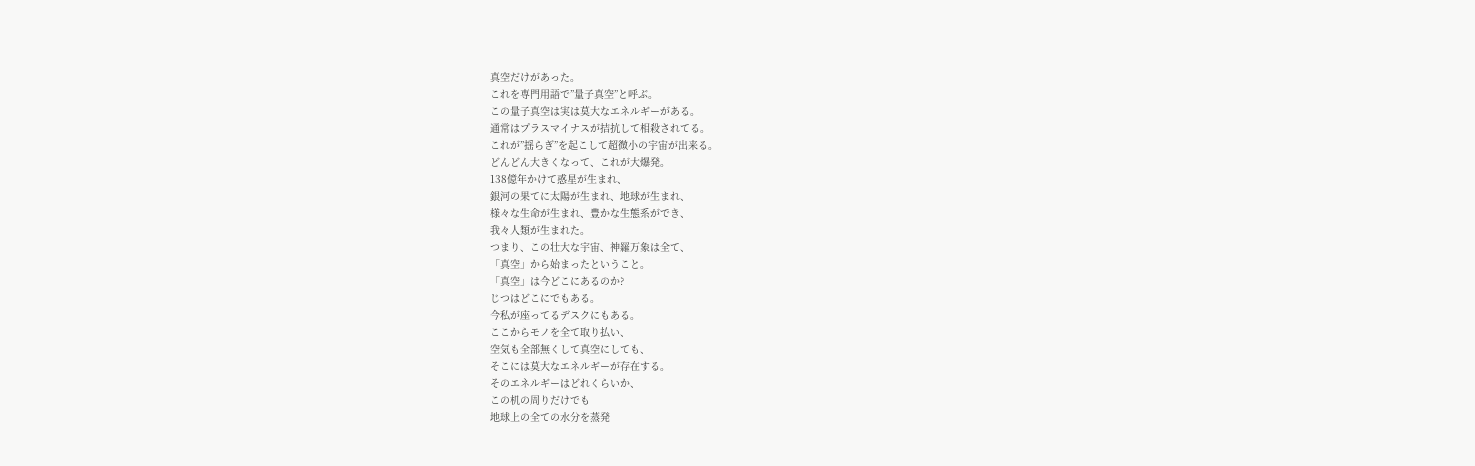真空だけがあった。
これを専門用語で”量子真空”と呼ぶ。
この量子真空は実は莫大なエネルギーがある。
通常はプラスマイナスが拮抗して相殺されてる。
これが”揺らぎ”を起こして超微小の宇宙が出来る。
どんどん大きくなって、これが大爆発。
138億年かけて惑星が生まれ、
銀河の果てに太陽が生まれ、地球が生まれ、
様々な生命が生まれ、豊かな生態系ができ、
我々人類が生まれた。
つまり、この壮大な宇宙、神羅万象は全て、
「真空」から始まったということ。
「真空」は今どこにあるのか?
じつはどこにでもある。
今私が座ってるデスクにもある。
ここからモノを全て取り払い、
空気も全部無くして真空にしても、
そこには莫大なエネルギーが存在する。
そのエネルギーはどれくらいか、
この机の周りだけでも
地球上の全ての水分を蒸発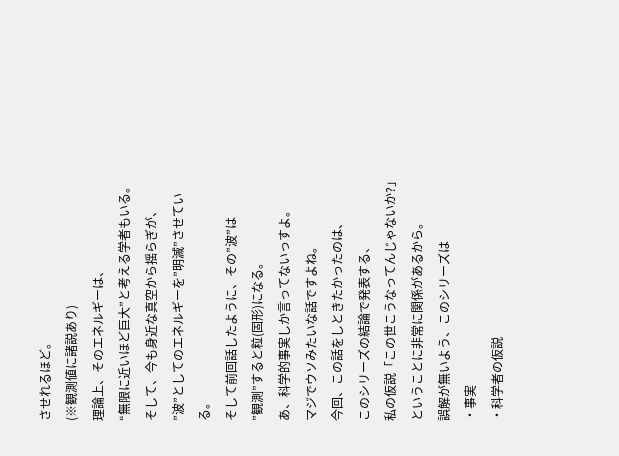させれるほど。
(※観測値に諸説あり)
理論上、そのエネルギーは、
“無限に近いほど巨大”と考える学者もいる。
そして、今も身近な真空から揺らぎが、
”波”としてのエネルギーを”明滅”させている。
そして前回話したように、その”波”は
”観測”すると粒(固形)になる。
あ、科学的事実しか言ってないっすよ。
マジでウソみたいな話ですよね。
今回、この話をしときたかったのは、
このシリーズの結論で発表する、
私の仮説「この世こうなってんじゃないか?」
ということに非常に関係があるから。
誤解が無いよう、このシリーズは
・事実
・科学者の仮説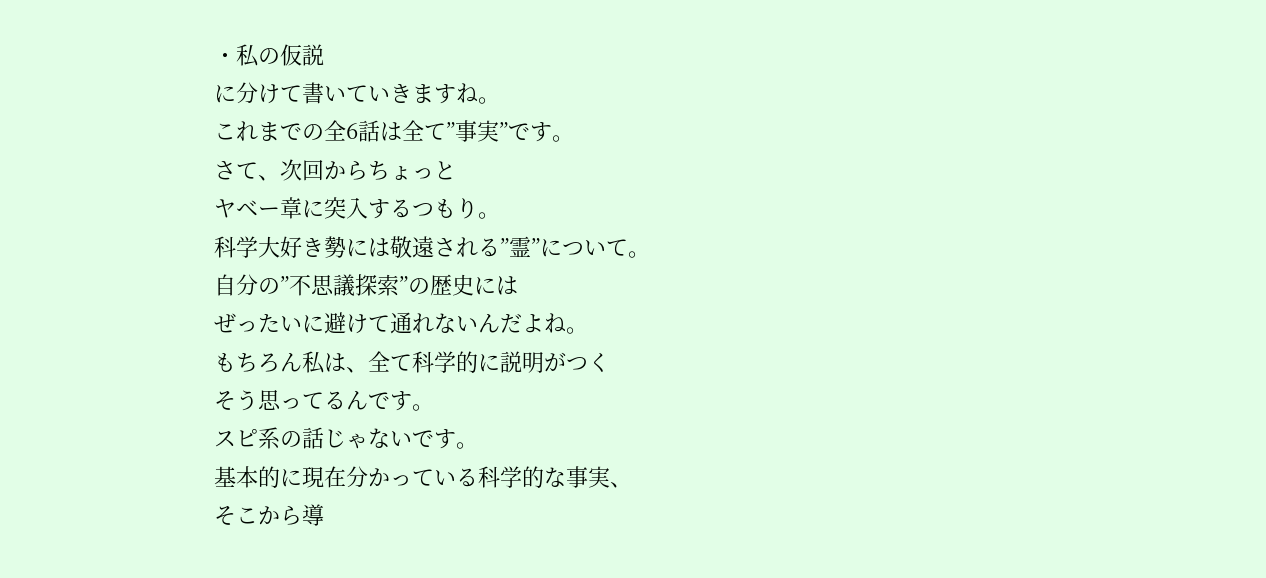・私の仮説
に分けて書いていきますね。
これまでの全6話は全て”事実”です。
さて、次回からちょっと
ヤベー章に突入するつもり。
科学大好き勢には敬遠される”霊”について。
自分の”不思議探索”の歴史には
ぜったいに避けて通れないんだよね。
もちろん私は、全て科学的に説明がつく
そう思ってるんです。
スピ系の話じゃないです。
基本的に現在分かっている科学的な事実、
そこから導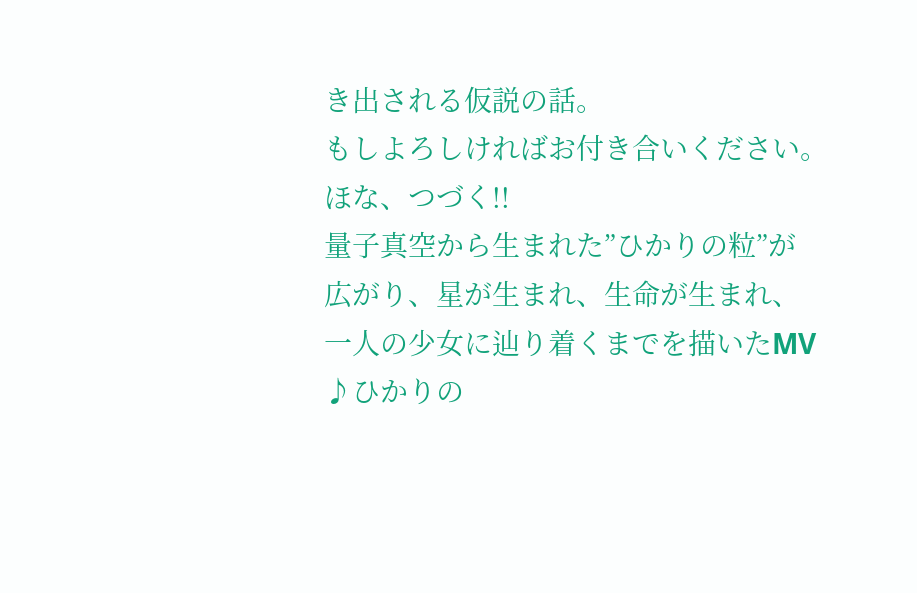き出される仮説の話。
もしよろしければお付き合いください。
ほな、つづく!!
量子真空から生まれた”ひかりの粒”が
広がり、星が生まれ、生命が生まれ、
一人の少女に辿り着くまでを描いたMV
♪ひかりの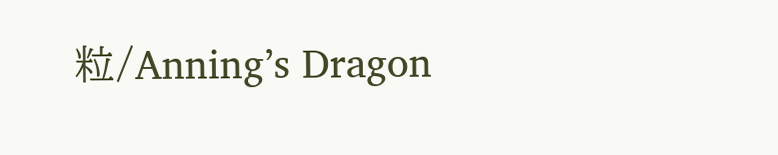粒/Anning’s Dragon